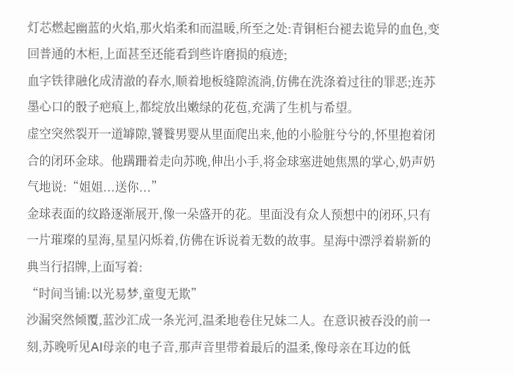灯芯燃起幽蓝的火焰,那火焰柔和而温暖,所至之处:青铜柜台褪去诡异的血色,变回普通的木柜,上面甚至还能看到些许磨损的痕迹;
血字铁律融化成清澈的春水,顺着地板缝隙流淌,仿佛在洗涤着过往的罪恶;连苏墨心口的骰子疤痕上,都绽放出嫩绿的花苞,充满了生机与希望。
虚空突然裂开一道罅隙,饕餮男婴从里面爬出来,他的小脸脏兮兮的,怀里抱着闭合的闭环金球。他蹒跚着走向苏晚,伸出小手,将金球塞进她焦黑的掌心,奶声奶气地说:“姐姐...送你...”
金球表面的纹路逐渐展开,像一朵盛开的花。里面没有众人预想中的闭环,只有一片璀璨的星海,星星闪烁着,仿佛在诉说着无数的故事。星海中漂浮着崭新的典当行招牌,上面写着:
“时间当铺:以光易梦,童叟无欺”
沙漏突然倾覆,蓝沙汇成一条光河,温柔地卷住兄妹二人。在意识被吞没的前一刻,苏晚听见AI母亲的电子音,那声音里带着最后的温柔,像母亲在耳边的低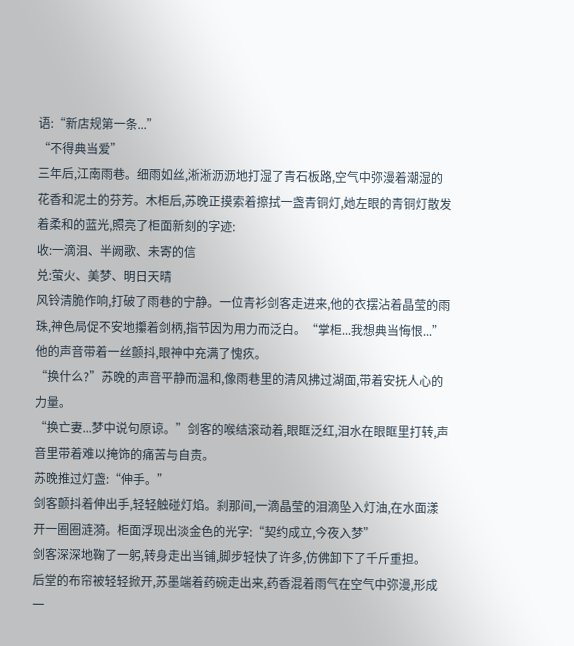语:“新店规第一条...”
“不得典当爱”
三年后,江南雨巷。细雨如丝,淅淅沥沥地打湿了青石板路,空气中弥漫着潮湿的花香和泥土的芬芳。木柜后,苏晚正摸索着擦拭一盏青铜灯,她左眼的青铜灯散发着柔和的蓝光,照亮了柜面新刻的字迹:
收:一滴泪、半阙歌、未寄的信
兑:萤火、美梦、明日天晴
风铃清脆作响,打破了雨巷的宁静。一位青衫剑客走进来,他的衣摆沾着晶莹的雨珠,神色局促不安地攥着剑柄,指节因为用力而泛白。“掌柜...我想典当悔恨...”他的声音带着一丝颤抖,眼神中充满了愧疚。
“换什么?”苏晚的声音平静而温和,像雨巷里的清风拂过湖面,带着安抚人心的力量。
“换亡妻...梦中说句原谅。”剑客的喉结滚动着,眼眶泛红,泪水在眼眶里打转,声音里带着难以掩饰的痛苦与自责。
苏晚推过灯盏:“伸手。”
剑客颤抖着伸出手,轻轻触碰灯焰。刹那间,一滴晶莹的泪滴坠入灯油,在水面漾开一圈圈涟漪。柜面浮现出淡金色的光字:“契约成立,今夜入梦”
剑客深深地鞠了一躬,转身走出当铺,脚步轻快了许多,仿佛卸下了千斤重担。
后堂的布帘被轻轻掀开,苏墨端着药碗走出来,药香混着雨气在空气中弥漫,形成一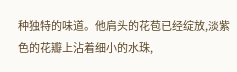种独特的味道。他肩头的花苞已经绽放,淡紫色的花瓣上沾着细小的水珠,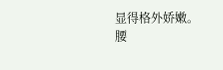显得格外娇嫩。
腰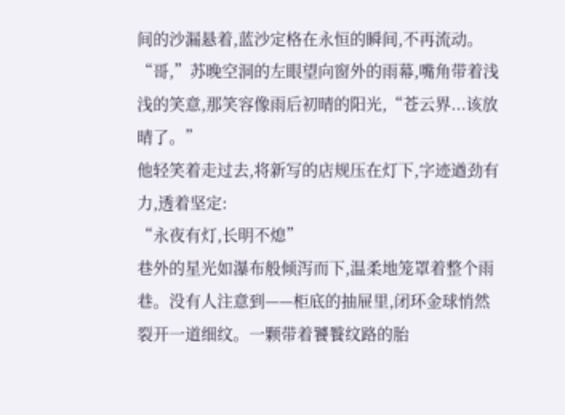间的沙漏悬着,蓝沙定格在永恒的瞬间,不再流动。
“哥,”苏晚空洞的左眼望向窗外的雨幕,嘴角带着浅浅的笑意,那笑容像雨后初晴的阳光,“苍云界...该放晴了。”
他轻笑着走过去,将新写的店规压在灯下,字迹遒劲有力,透着坚定:
“永夜有灯,长明不熄”
巷外的星光如瀑布般倾泻而下,温柔地笼罩着整个雨巷。没有人注意到——柜底的抽屉里,闭环金球悄然裂开一道细纹。一颗带着饕餮纹路的胎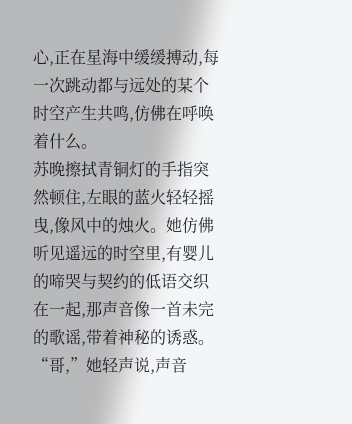心,正在星海中缓缓搏动,每一次跳动都与远处的某个时空产生共鸣,仿佛在呼唤着什么。
苏晚擦拭青铜灯的手指突然顿住,左眼的蓝火轻轻摇曳,像风中的烛火。她仿佛听见遥远的时空里,有婴儿的啼哭与契约的低语交织在一起,那声音像一首未完的歌谣,带着神秘的诱惑。
“哥,”她轻声说,声音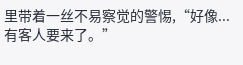里带着一丝不易察觉的警惕,“好像...有客人要来了。”